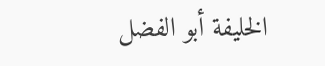الخليفة أبو الفضل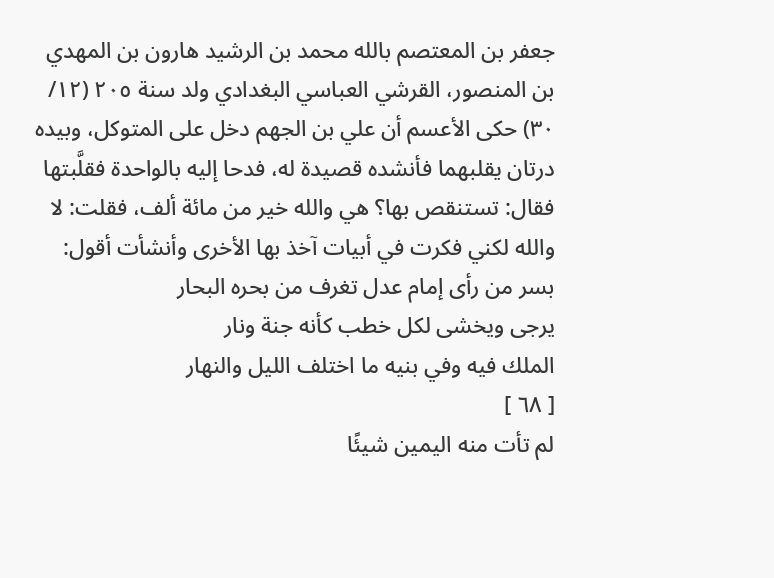جعفر بن المعتصم بالله محمد بن الرشيد هارون بن المهدي بن المنصور، القرشي العباسي البغدادي ولد سنة ٢٠٥ (١٢/ ٣٠) حكى الأعسم أن علي بن الجهم دخل على المتوكل، وبيده درتان يقلبهما فأنشده قصيدة له، فدحا إليه بالواحدة فقلَّبتها فقال: تستنقص بها؟ هي والله خير من مائة ألف، فقلت: لا والله لكني فكرت في أبيات آخذ بها الأخرى وأنشأت أقول:
بسر من رأى إمام عدل تغرف من بحره البحار
يرجى ويخشى لكل خطب كأنه جنة ونار
الملك فيه وفي بنيه ما اختلف الليل والنهار
[ ٦٨ ]
لم تأت منه اليمين شيئًا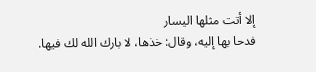إلا أتت مثلها اليسار
فدحا بها إليه، وقال: خذها، لا بارك الله لك فيها.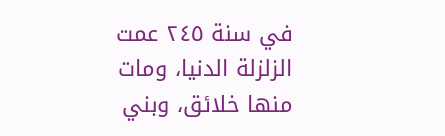في سنة ٢٤٥ عمت الزلزلة الدنيا، ومات منها خلائق، وبني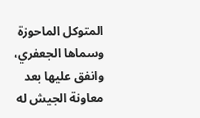المتوكل الماحوزة وسماها الجعفري، وانفق عليها بعد معاونة الجيش له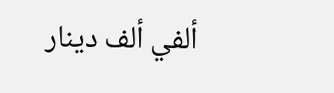ألفي ألف دينار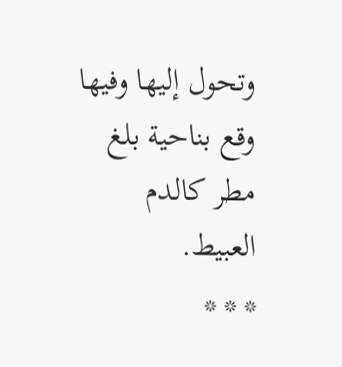وتحول إليها وفيها وقع بناحية بلغ مطر كالدم العبيط.
* * *